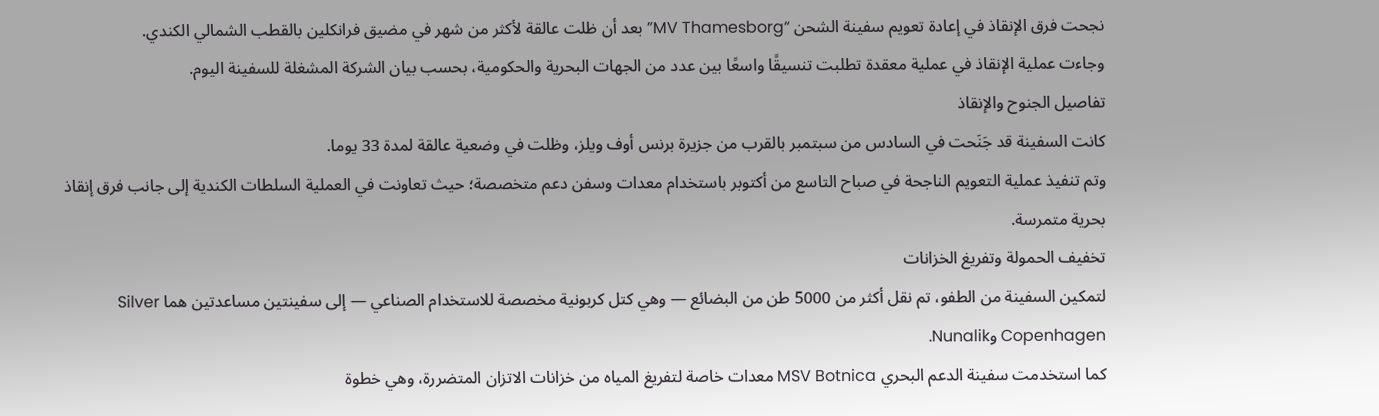نجحت فرق الإنقاذ في إعادة تعويم سفينة الشحن “MV Thamesborg” بعد أن ظلت عالقة لأكثر من شهر في مضيق فرانكلين بالقطب الشمالي الكندي.
وجاءت عملية الإنقاذ في عملية معقدة تطلبت تنسيقًا واسعًا بين عدد من الجهات البحرية والحكومية، بحسب بيان الشركة المشغلة للسفينة اليوم.
تفاصيل الجنوح والإنقاذ
كانت السفينة قد جَنَحت في السادس من سبتمبر بالقرب من جزيرة برنس أوف ويلز، وظلت في وضعية عالقة لمدة 33 يوما.
وتم تنفيذ عملية التعويم الناجحة في صباح التاسع من أكتوبر باستخدام معدات وسفن دعم متخصصة؛ حيث تعاونت في العملية السلطات الكندية إلى جانب فرق إنقاذ بحرية متمرسة.
تخفيف الحمولة وتفريغ الخزانات
لتمكين السفينة من الطفو، تم نقل أكثر من 5000 طن من البضائع — وهي كتل كربونية مخصصة للاستخدام الصناعي — إلى سفينتين مساعدتين هما Silver Copenhagen وNunalik.
كما استخدمت سفينة الدعم البحري MSV Botnica معدات خاصة لتفريغ المياه من خزانات الاتزان المتضررة، وهي خطوة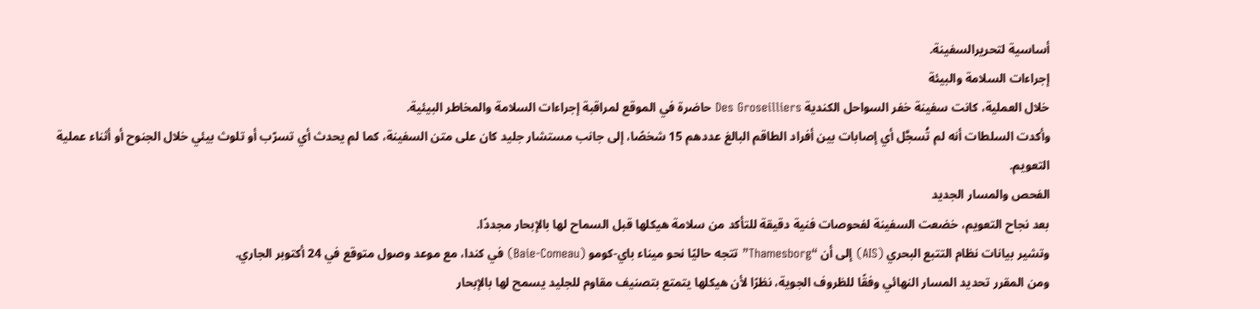أساسية لتحريرالسفينة.
إجراءات السلامة والبيئة
خلال العملية، كانت سفينة خفر السواحل الكندية Des Groseilliers حاضرة في الموقع لمراقبة إجراءات السلامة والمخاطر البيئية.
وأكدت السلطات أنه لم تُسجَّل أي إصابات بين أفراد الطاقم البالغ عددهم 15 شخصًا، إلى جانب مستشار جليد كان على متن السفينة، كما لم يحدث أي تسرّب أو تلوث بيئي خلال الجنوح أو أثناء عملية التعويم.
الفحص والمسار الجديد
بعد نجاح التعويم، خضعت السفينة لفحوصات فنية دقيقة للتأكد من سلامة هيكلها قبل السماح لها بالإبحار مجددًا.
وتشير بيانات نظام التتبع البحري (AIS) إلى أن “Thamesborg” تتجه حاليًا نحو ميناء باي-كومو (Baie-Comeau) في كندا، مع موعد وصول متوقع في 24 أكتوبر الجاري.
ومن المقرر تحديد المسار النهائي وفقًا للظروف الجوية، نظرًا لأن هيكلها يتمتع بتصنيف مقاوم للجليد يسمح لها بالإبحار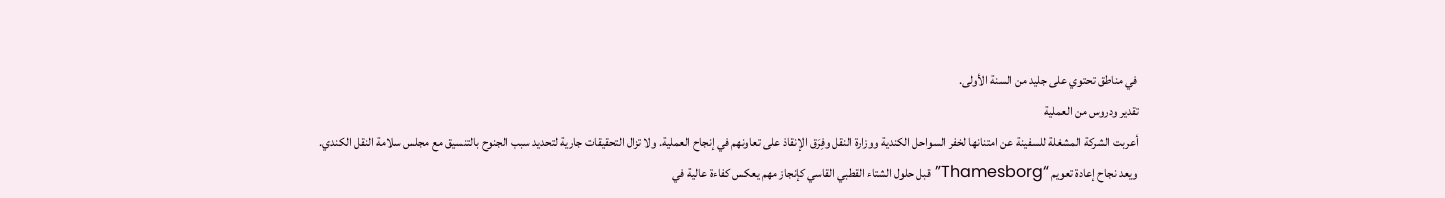في مناطق تحتوي على جليد من السنة الأولى.
تقدير ودروس من العملية
أعربت الشركة المشغلة للسفينة عن امتنانها لخفر السواحل الكندية ووزارة النقل وفِرَق الإنقاذ على تعاونهم في إنجاح العملية. ولا تزال التحقيقات جارية لتحديد سبب الجنوح بالتنسيق مع مجلس سلامة النقل الكندي.
ويعد نجاح إعادة تعويم “Thamesborg” قبل حلول الشتاء القطبي القاسي كإنجاز مهم يعكس كفاءة عالية في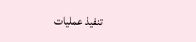تنفيذ عمليات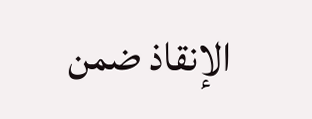الإنقاذ ضمن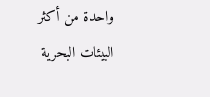واحدة من أكثر البيئات البحرية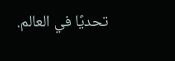تحديًا في العالم.